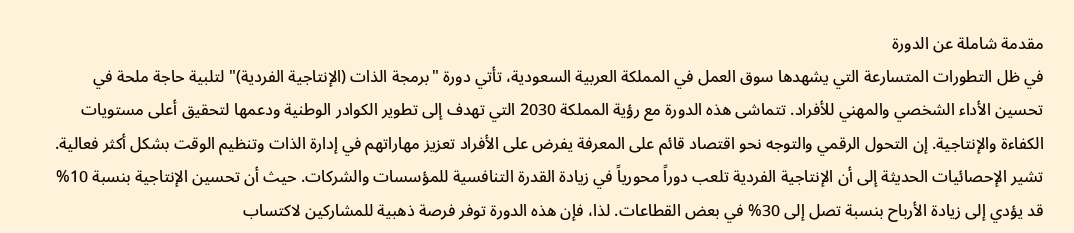مقدمة شاملة عن الدورة
في ظل التطورات المتسارعة التي يشهدها سوق العمل في المملكة العربية السعودية، تأتي دورة "برمجة الذات (الإنتاجية الفردية)" لتلبية حاجة ملحة في تحسين الأداء الشخصي والمهني للأفراد. تتماشى هذه الدورة مع رؤية المملكة 2030 التي تهدف إلى تطوير الكوادر الوطنية ودعمها لتحقيق أعلى مستويات الكفاءة والإنتاجية. إن التحول الرقمي والتوجه نحو اقتصاد قائم على المعرفة يفرض على الأفراد تعزيز مهاراتهم في إدارة الذات وتنظيم الوقت بشكل أكثر فعالية.
تشير الإحصائيات الحديثة إلى أن الإنتاجية الفردية تلعب دوراً محورياً في زيادة القدرة التنافسية للمؤسسات والشركات. حيث أن تحسين الإنتاجية بنسبة 10% قد يؤدي إلى زيادة الأرباح بنسبة تصل إلى 30% في بعض القطاعات. لذا، فإن هذه الدورة توفر فرصة ذهبية للمشاركين لاكتساب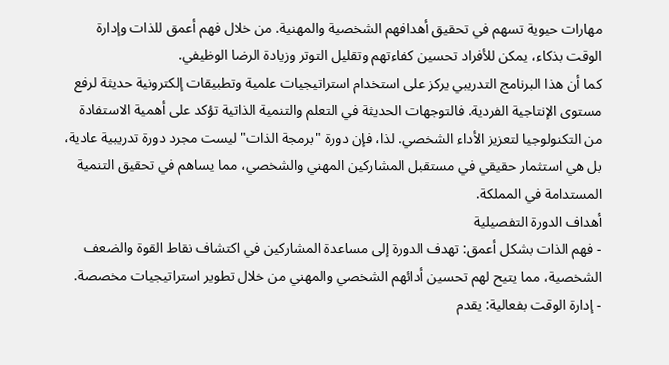مهارات حيوية تسهم في تحقيق أهدافهم الشخصية والمهنية. من خلال فهم أعمق للذات وإدارة الوقت بذكاء، يمكن للأفراد تحسين كفاءتهم وتقليل التوتر وزيادة الرضا الوظيفي.
كما أن هذا البرنامج التدريبي يركز على استخدام استراتيجيات علمية وتطبيقات إلكترونية حديثة لرفع مستوى الإنتاجية الفردية. فالتوجهات الحديثة في التعلم والتنمية الذاتية تؤكد على أهمية الاستفادة من التكنولوجيا لتعزيز الأداء الشخصي. لذا، فإن دورة "برمجة الذات" ليست مجرد دورة تدريبية عادية، بل هي استثمار حقيقي في مستقبل المشاركين المهني والشخصي، مما يساهم في تحقيق التنمية المستدامة في المملكة.
أهداف الدورة التفصيلية
- فهم الذات بشكل أعمق: تهدف الدورة إلى مساعدة المشاركين في اكتشاف نقاط القوة والضعف الشخصية، مما يتيح لهم تحسين أدائهم الشخصي والمهني من خلال تطوير استراتيجيات مخصصة.
- إدارة الوقت بفعالية: يقدم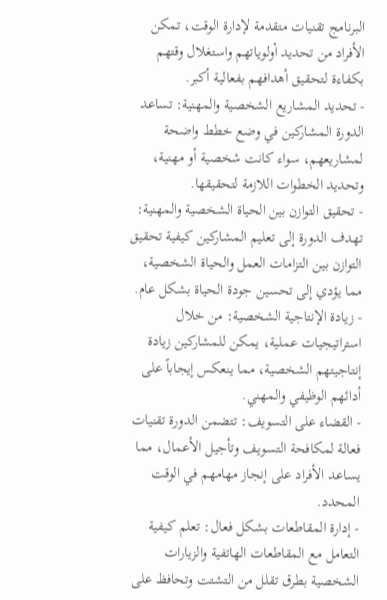البرنامج تقنيات متقدمة لإدارة الوقت، تمكن الأفراد من تحديد أولوياتهم واستغلال وقتهم بكفاءة لتحقيق أهدافهم بفعالية أكبر.
- تحديد المشاريع الشخصية والمهنية: تساعد الدورة المشاركين في وضع خطط واضحة لمشاريعهم، سواء كانت شخصية أو مهنية، وتحديد الخطوات اللازمة لتحقيقها.
- تحقيق التوازن بين الحياة الشخصية والمهنية: تهدف الدورة إلى تعليم المشاركين كيفية تحقيق التوازن بين التزامات العمل والحياة الشخصية، مما يؤدي إلى تحسين جودة الحياة بشكل عام.
- زيادة الإنتاجية الشخصية: من خلال استراتيجيات عملية، يمكن للمشاركين زيادة إنتاجيتهم الشخصية، مما ينعكس إيجاباً على أدائهم الوظيفي والمهني.
- القضاء على التسويف: تتضمن الدورة تقنيات فعالة لمكافحة التسويف وتأجيل الأعمال، مما يساعد الأفراد على إنجاز مهامهم في الوقت المحدد.
- إدارة المقاطعات بشكل فعال: تعلم كيفية التعامل مع المقاطعات الهاتفية والزيارات الشخصية بطرق تقلل من التشتت وتحافظ على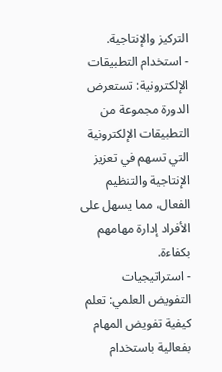التركيز والإنتاجية.
- استخدام التطبيقات الإلكترونية: تستعرض الدورة مجموعة من التطبيقات الإلكترونية التي تسهم في تعزيز الإنتاجية والتنظيم الفعال، مما يسهل على الأفراد إدارة مهامهم بكفاءة.
- استراتيجيات التفويض العلمي: تعلم كيفية تفويض المهام بفعالية باستخدام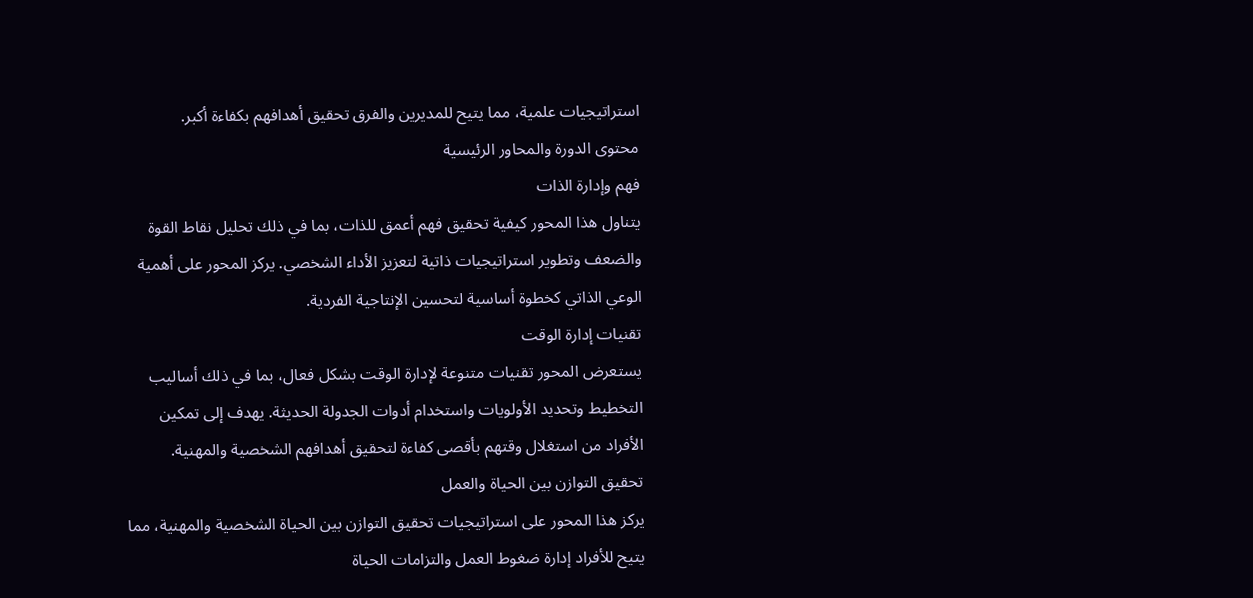استراتيجيات علمية، مما يتيح للمديرين والفرق تحقيق أهدافهم بكفاءة أكبر.
محتوى الدورة والمحاور الرئيسية
فهم وإدارة الذات
يتناول هذا المحور كيفية تحقيق فهم أعمق للذات، بما في ذلك تحليل نقاط القوة والضعف وتطوير استراتيجيات ذاتية لتعزيز الأداء الشخصي. يركز المحور على أهمية الوعي الذاتي كخطوة أساسية لتحسين الإنتاجية الفردية.
تقنيات إدارة الوقت
يستعرض المحور تقنيات متنوعة لإدارة الوقت بشكل فعال، بما في ذلك أساليب التخطيط وتحديد الأولويات واستخدام أدوات الجدولة الحديثة. يهدف إلى تمكين الأفراد من استغلال وقتهم بأقصى كفاءة لتحقيق أهدافهم الشخصية والمهنية.
تحقيق التوازن بين الحياة والعمل
يركز هذا المحور على استراتيجيات تحقيق التوازن بين الحياة الشخصية والمهنية، مما يتيح للأفراد إدارة ضغوط العمل والتزامات الحياة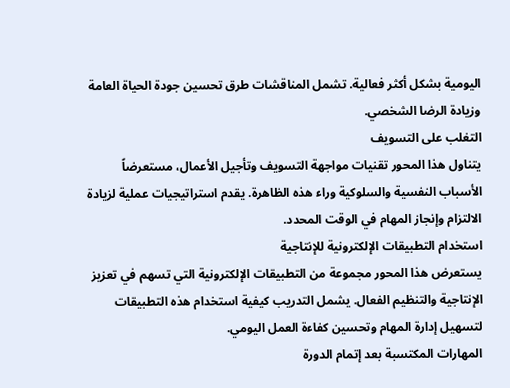اليومية بشكل أكثر فعالية. تشمل المناقشات طرق تحسين جودة الحياة العامة وزيادة الرضا الشخصي.
التغلب على التسويف
يتناول هذا المحور تقنيات مواجهة التسويف وتأجيل الأعمال، مستعرضاً الأسباب النفسية والسلوكية وراء هذه الظاهرة. يقدم استراتيجيات عملية لزيادة الالتزام وإنجاز المهام في الوقت المحدد.
استخدام التطبيقات الإلكترونية للإنتاجية
يستعرض هذا المحور مجموعة من التطبيقات الإلكترونية التي تسهم في تعزيز الإنتاجية والتنظيم الفعال. يشمل التدريب كيفية استخدام هذه التطبيقات لتسهيل إدارة المهام وتحسين كفاءة العمل اليومي.
المهارات المكتسبة بعد إتمام الدورة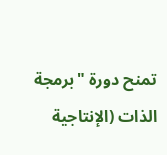تمنح دورة "برمجة الذات (الإنتاجية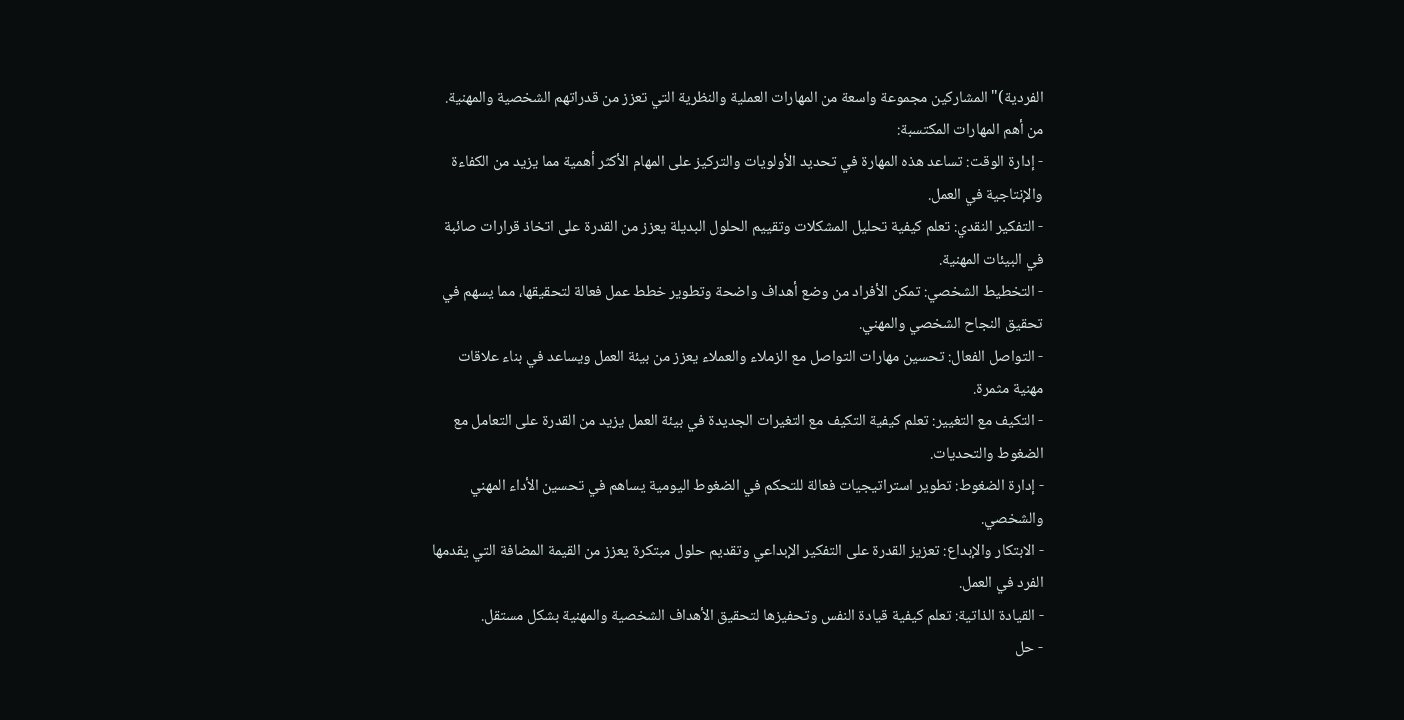الفردية)" المشاركين مجموعة واسعة من المهارات العملية والنظرية التي تعزز من قدراتهم الشخصية والمهنية. من أهم المهارات المكتسبة:
- إدارة الوقت: تساعد هذه المهارة في تحديد الأولويات والتركيز على المهام الأكثر أهمية مما يزيد من الكفاءة والإنتاجية في العمل.
- التفكير النقدي: تعلم كيفية تحليل المشكلات وتقييم الحلول البديلة يعزز من القدرة على اتخاذ قرارات صائبة في البيئات المهنية.
- التخطيط الشخصي: تمكن الأفراد من وضع أهداف واضحة وتطوير خطط عمل فعالة لتحقيقها، مما يسهم في تحقيق النجاح الشخصي والمهني.
- التواصل الفعال: تحسين مهارات التواصل مع الزملاء والعملاء يعزز من بيئة العمل ويساعد في بناء علاقات مهنية مثمرة.
- التكيف مع التغيير: تعلم كيفية التكيف مع التغيرات الجديدة في بيئة العمل يزيد من القدرة على التعامل مع الضغوط والتحديات.
- إدارة الضغوط: تطوير استراتيجيات فعالة للتحكم في الضغوط اليومية يساهم في تحسين الأداء المهني والشخصي.
- الابتكار والإبداع: تعزيز القدرة على التفكير الإبداعي وتقديم حلول مبتكرة يعزز من القيمة المضافة التي يقدمها الفرد في العمل.
- القيادة الذاتية: تعلم كيفية قيادة النفس وتحفيزها لتحقيق الأهداف الشخصية والمهنية بشكل مستقل.
- حل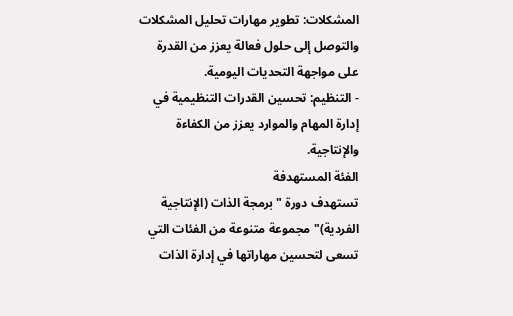المشكلات: تطوير مهارات تحليل المشكلات والتوصل إلى حلول فعالة يعزز من القدرة على مواجهة التحديات اليومية.
- التنظيم: تحسين القدرات التنظيمية في إدارة المهام والموارد يعزز من الكفاءة والإنتاجية.
الفئة المستهدفة
تستهدف دورة "برمجة الذات (الإنتاجية الفردية)" مجموعة متنوعة من الفئات التي تسعى لتحسين مهاراتها في إدارة الذات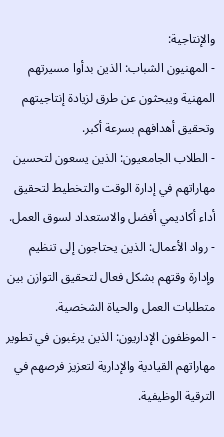والإنتاجية:
- المهنيون الشباب: الذين بدأوا مسيرتهم المهنية ويبحثون عن طرق لزيادة إنتاجيتهم وتحقيق أهدافهم بسرعة أكبر.
- الطلاب الجامعيون: الذين يسعون لتحسين مهاراتهم في إدارة الوقت والتخطيط لتحقيق أداء أكاديمي أفضل والاستعداد لسوق العمل.
- رواد الأعمال: الذين يحتاجون إلى تنظيم وإدارة وقتهم بشكل فعال لتحقيق التوازن بين متطلبات العمل والحياة الشخصية.
- الموظفون الإداريون: الذين يرغبون في تطوير مهاراتهم القيادية والإدارية لتعزيز فرصهم في الترقية الوظيفية.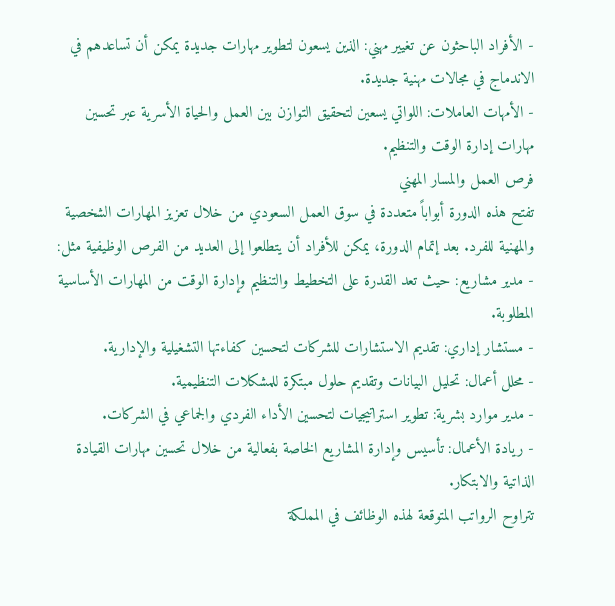- الأفراد الباحثون عن تغيير مهني: الذين يسعون لتطوير مهارات جديدة يمكن أن تساعدهم في الاندماج في مجالات مهنية جديدة.
- الأمهات العاملات: اللواتي يسعين لتحقيق التوازن بين العمل والحياة الأسرية عبر تحسين مهارات إدارة الوقت والتنظيم.
فرص العمل والمسار المهني
تفتح هذه الدورة أبواباً متعددة في سوق العمل السعودي من خلال تعزيز المهارات الشخصية والمهنية للفرد. بعد إتمام الدورة، يمكن للأفراد أن يتطلعوا إلى العديد من الفرص الوظيفية مثل:
- مدير مشاريع: حيث تعد القدرة على التخطيط والتنظيم وإدارة الوقت من المهارات الأساسية المطلوبة.
- مستشار إداري: تقديم الاستشارات للشركات لتحسين كفاءتها التشغيلية والإدارية.
- محلل أعمال: تحليل البيانات وتقديم حلول مبتكرة للمشكلات التنظيمية.
- مدير موارد بشرية: تطوير استراتيجيات لتحسين الأداء الفردي والجماعي في الشركات.
- ريادة الأعمال: تأسيس وإدارة المشاريع الخاصة بفعالية من خلال تحسين مهارات القيادة الذاتية والابتكار.
تتراوح الرواتب المتوقعة لهذه الوظائف في المملكة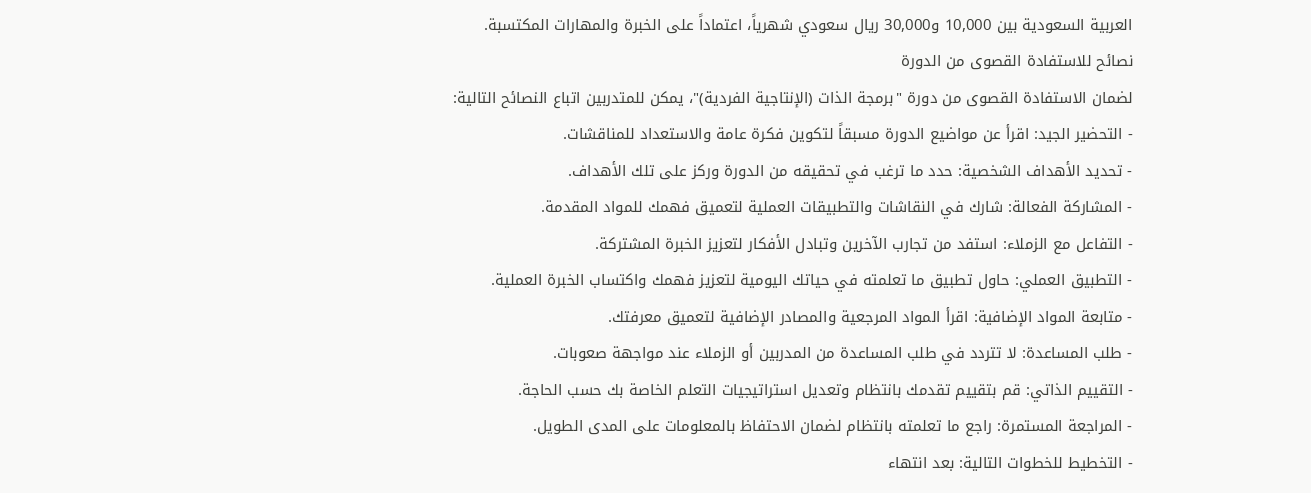العربية السعودية بين 10,000 و30,000 ريال سعودي شهرياً، اعتماداً على الخبرة والمهارات المكتسبة.
نصائح للاستفادة القصوى من الدورة
لضمان الاستفادة القصوى من دورة "برمجة الذات (الإنتاجية الفردية)"، يمكن للمتدربين اتباع النصائح التالية:
- التحضير الجيد: اقرأ عن مواضيع الدورة مسبقاً لتكوين فكرة عامة والاستعداد للمناقشات.
- تحديد الأهداف الشخصية: حدد ما ترغب في تحقيقه من الدورة وركز على تلك الأهداف.
- المشاركة الفعالة: شارك في النقاشات والتطبيقات العملية لتعميق فهمك للمواد المقدمة.
- التفاعل مع الزملاء: استفد من تجارب الآخرين وتبادل الأفكار لتعزيز الخبرة المشتركة.
- التطبيق العملي: حاول تطبيق ما تعلمته في حياتك اليومية لتعزيز فهمك واكتساب الخبرة العملية.
- متابعة المواد الإضافية: اقرأ المواد المرجعية والمصادر الإضافية لتعميق معرفتك.
- طلب المساعدة: لا تتردد في طلب المساعدة من المدربين أو الزملاء عند مواجهة صعوبات.
- التقييم الذاتي: قم بتقييم تقدمك بانتظام وتعديل استراتيجيات التعلم الخاصة بك حسب الحاجة.
- المراجعة المستمرة: راجع ما تعلمته بانتظام لضمان الاحتفاظ بالمعلومات على المدى الطويل.
- التخطيط للخطوات التالية: بعد انتهاء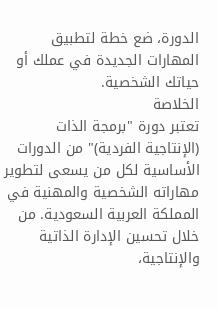الدورة، ضع خطة لتطبيق المهارات الجديدة في عملك أو حياتك الشخصية.
الخلاصة
تعتبر دورة "برمجة الذات (الإنتاجية الفردية)" من الدورات الأساسية لكل من يسعى لتطوير مهاراته الشخصية والمهنية في المملكة العربية السعودية. من خلال تحسين الإدارة الذاتية والإنتاجية،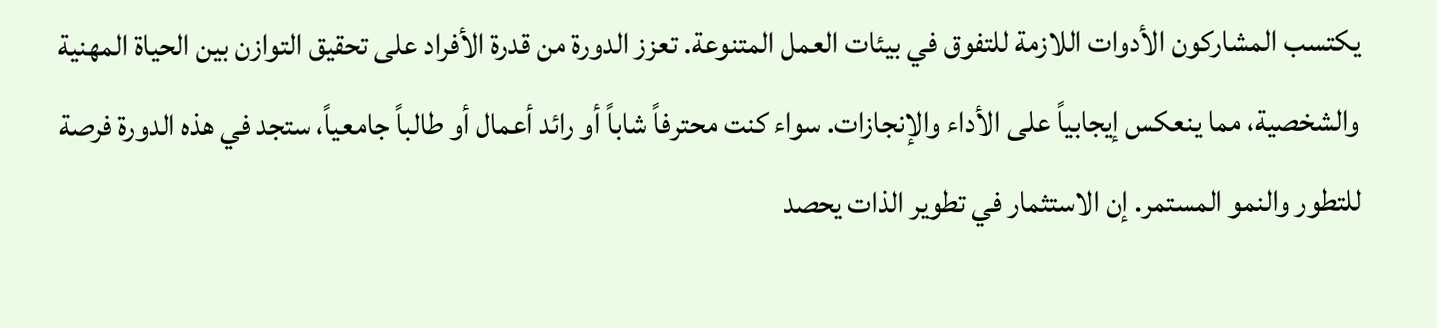يكتسب المشاركون الأدوات اللازمة للتفوق في بيئات العمل المتنوعة. تعزز الدورة من قدرة الأفراد على تحقيق التوازن بين الحياة المهنية والشخصية، مما ينعكس إيجابياً على الأداء والإنجازات. سواء كنت محترفاً شاباً أو رائد أعمال أو طالباً جامعياً، ستجد في هذه الدورة فرصة للتطور والنمو المستمر. إن الاستثمار في تطوير الذات يحصد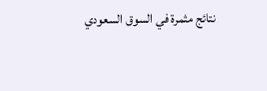نتائج مثمرة في السوق السعودي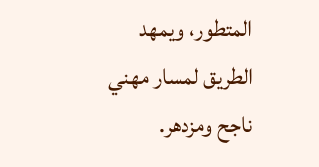المتطور، ويمهد الطريق لمسار مهني ناجح ومزدهر.